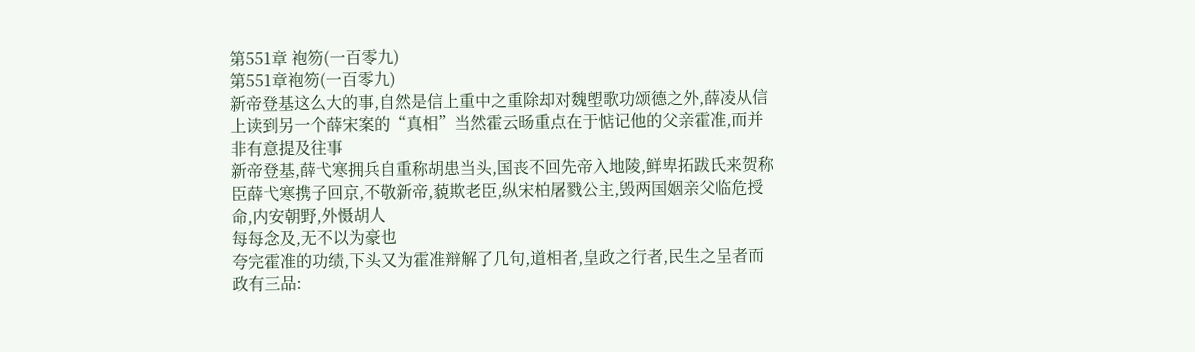第551章 袍笏(一百零九)
第551章袍笏(一百零九)
新帝登基这么大的事,自然是信上重中之重除却对魏塱歌功颂德之外,薛凌从信上读到另一个薛宋案的“真相”当然霍云旸重点在于惦记他的父亲霍准,而并非有意提及往事
新帝登基,薛弋寒拥兵自重称胡患当头,国丧不回先帝入地陵,鲜卑拓跋氏来贺称臣薛弋寒携子回京,不敬新帝,藐欺老臣,纵宋柏屠戮公主,毁两国姻亲父临危授命,内安朝野,外慑胡人
每每念及,无不以为豪也
夸完霍准的功绩,下头又为霍准辩解了几句,道相者,皇政之行者,民生之呈者而政有三品: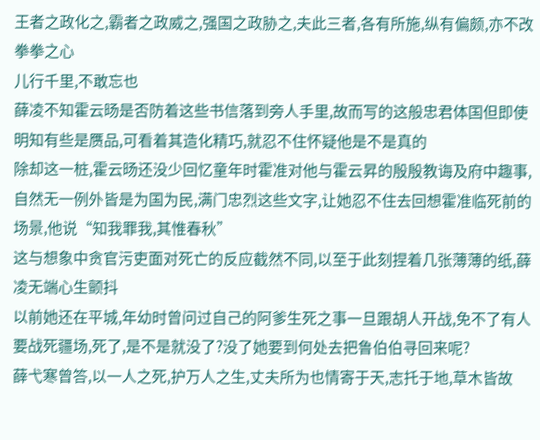王者之政化之,霸者之政威之,强国之政胁之,夫此三者,各有所施,纵有偏颇,亦不改拳拳之心
儿行千里,不敢忘也
薛凌不知霍云旸是否防着这些书信落到旁人手里,故而写的这般忠君体国但即使明知有些是赝品,可看着其造化精巧,就忍不住怀疑他是不是真的
除却这一桩,霍云旸还没少回忆童年时霍准对他与霍云昇的殷殷教诲及府中趣事,自然无一例外皆是为国为民,满门忠烈这些文字,让她忍不住去回想霍准临死前的场景,他说“知我罪我,其惟春秋”
这与想象中贪官污吏面对死亡的反应截然不同,以至于此刻捏着几张薄薄的纸,薛凌无端心生颤抖
以前她还在平城,年幼时曾问过自己的阿爹生死之事一旦跟胡人开战,免不了有人要战死疆场,死了,是不是就没了?没了她要到何处去把鲁伯伯寻回来呢?
薛弋寒曾答,以一人之死,护万人之生,丈夫所为也情寄于天,志托于地,草木皆故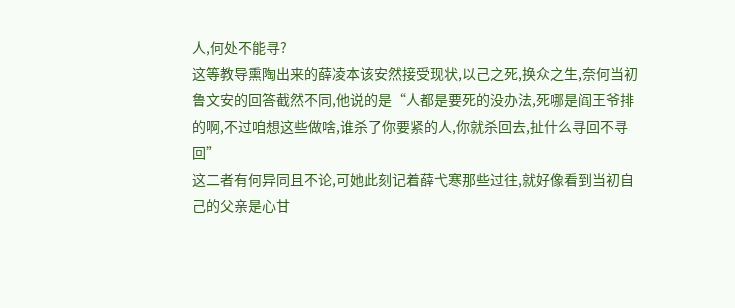人,何处不能寻?
这等教导熏陶出来的薛凌本该安然接受现状,以己之死,换众之生,奈何当初鲁文安的回答截然不同,他说的是“人都是要死的没办法,死哪是阎王爷排的啊,不过咱想这些做啥,谁杀了你要紧的人,你就杀回去,扯什么寻回不寻回”
这二者有何异同且不论,可她此刻记着薛弋寒那些过往,就好像看到当初自己的父亲是心甘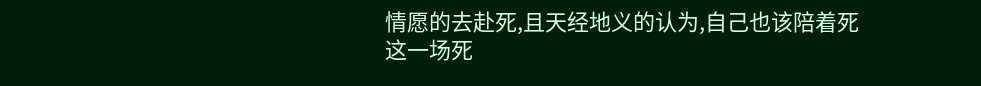情愿的去赴死,且天经地义的认为,自己也该陪着死
这一场死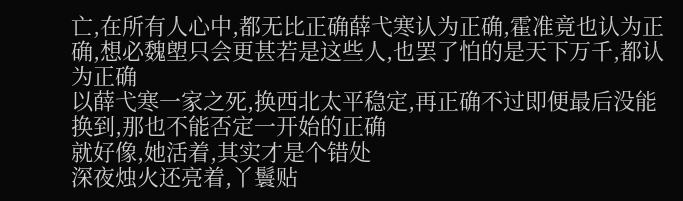亡,在所有人心中,都无比正确薛弋寒认为正确,霍准竟也认为正确,想必魏塱只会更甚若是这些人,也罢了怕的是天下万千,都认为正确
以薛弋寒一家之死,换西北太平稳定,再正确不过即便最后没能换到,那也不能否定一开始的正确
就好像,她活着,其实才是个错处
深夜烛火还亮着,丫鬟贴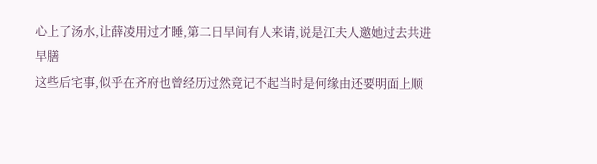心上了汤水,让薛凌用过才睡,第二日早间有人来请,说是江夫人邀她过去共进早膳
这些后宅事,似乎在齐府也曾经历过然竟记不起当时是何缘由还要明面上顺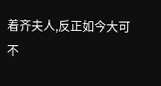着齐夫人,反正如今大可不